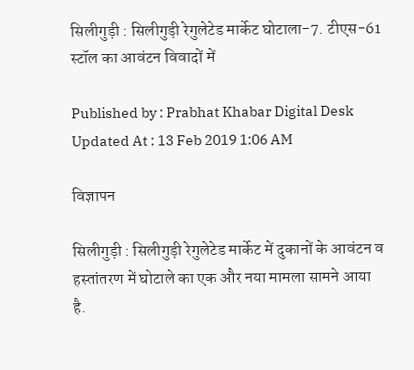सिलीगुड़ी : सिलीगुड़ी रेगुलेटेड मार्केट घोटाला-7. टीएस-61 स्टॉल का आवंटन विवादों में

Published by : Prabhat Khabar Digital Desk Updated At : 13 Feb 2019 1:06 AM

विज्ञापन

सिलीगुड़ी : सिलीगुड़ी रेगुलेटेड मार्केट में दुकानों के आवंटन व हस्तांतरण में घोटाले का एक और नया मामला सामने आया है.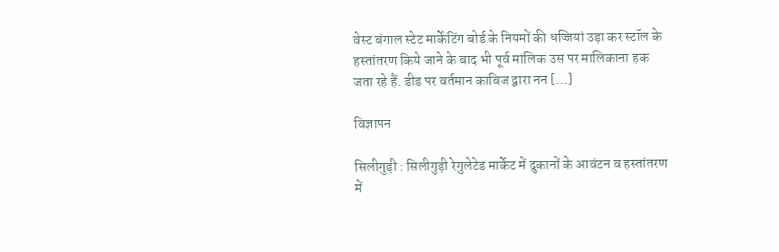वेस्ट बंगाल स्टेट मार्केटिंग बोर्ड के नियमों की धज्जियां उड़ा कर स्टॉल के हस्तांतरण किये जाने के बाद भी पूर्व मालिक उस पर मालिकाना हक जता रहे हैं. डीड पर वर्तमान काबिज द्वारा नन […]

विज्ञापन

सिलीगुड़ी : सिलीगुड़ी रेगुलेटेड मार्केट में दुकानों के आवंटन व हस्तांतरण में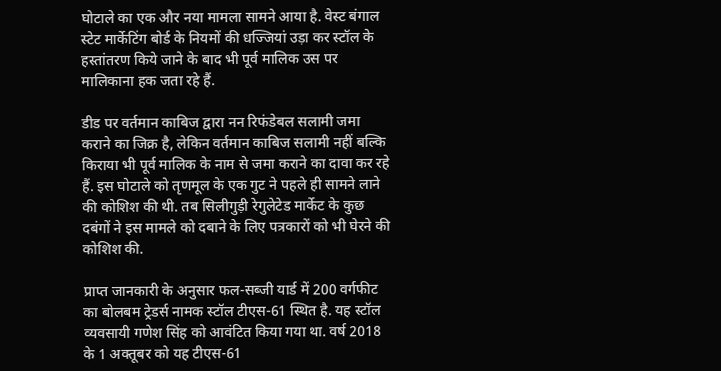घोटाले का एक और नया मामला सामने आया है. वेस्ट बंगाल स्टेट मार्केटिंग बोर्ड के नियमों की धज्जियां उड़ा कर स्टॉल के हस्तांतरण किये जाने के बाद भी पूर्व मालिक उस पर मालिकाना हक जता रहे हैं.

डीड पर वर्तमान काबिज द्वारा नन रिफंडेबल सलामी जमा कराने का जिक्र है, लेकिन वर्तमान काबिज सलामी नहीं बल्कि किराया भी पूर्व मालिक के नाम से जमा कराने का दावा कर रहे हैं. इस घोटाले को तृणमूल के एक गुट ने पहले ही सामने लाने की कोशिश की थी. तब सिलीगुड़ी रेगुलेटेड मार्केट के कुछ दबंगों ने इस मामले को दबाने के लिए पत्रकारों को भी घेरने की कोशिश की.

प्राप्त जानकारी के अनुसार फल-सब्जी यार्ड में 200 वर्गफीट का बोलबम ट्रेडर्स नामक स्टॉल टीएस-61 स्थित है. यह स्टॉल व्यवसायी गणेश सिंह को आवंटित किया गया था. वर्ष 2018 के 1 अक्तूबर को यह टीएस-61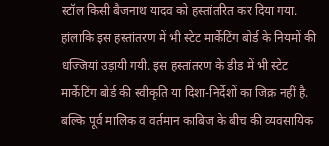स्टॉल किसी बैजनाथ यादव को हस्तांतरित कर दिया गया. हांलाकि इस हस्तांतरण में भी स्टेट मार्केटिंग बोर्ड के नियमों की धज्जियां उड़ायी गयी. इस हस्तांतरण के डीड में भी स्टेट मार्केटिंग बोर्ड की स्वीकृति या दिशा-निर्देशों का जिक्र नहीं है.
बल्कि पूर्व मालिक व वर्तमान काबिज के बीच की व्यवसायिक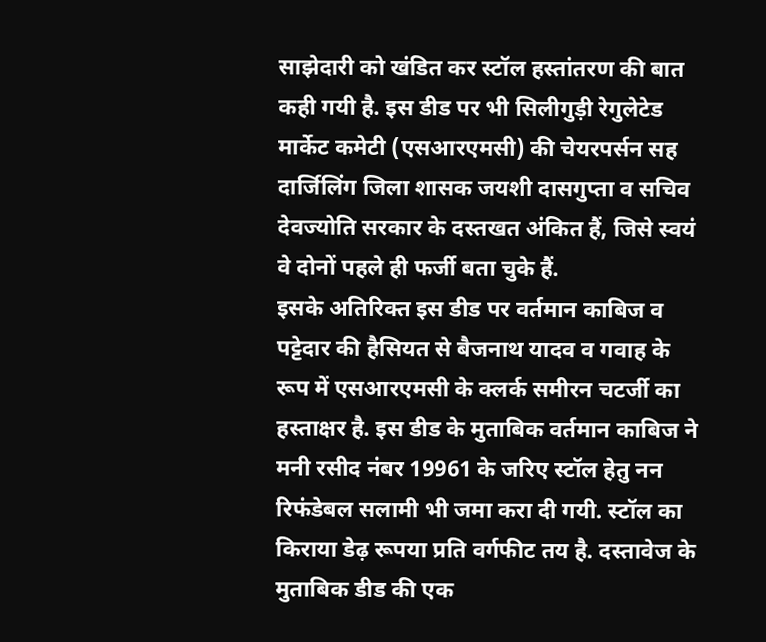साझेदारी को खंडित कर स्टॉल हस्तांतरण की बात कही गयी है. इस डीड पर भी सिलीगुड़ी रेगुलेटेड मार्केट कमेटी (एसआरएमसी) की चेयरपर्सन सह दार्जिलिंग जिला शासक जयशी दासगुप्ता व सचिव देवज्योति सरकार के दस्तखत अंकित हैं, जिसे स्वयं वे दोनों पहले ही फर्जी बता चुके हैं.
इसके अतिरिक्त इस डीड पर वर्तमान काबिज व पट्टेदार की हैसियत से बैजनाथ यादव व गवाह के रूप में एसआरएमसी के क्लर्क समीरन चटर्जी का हस्ताक्षर है. इस डीड के मुताबिक वर्तमान काबिज ने मनी रसीद नंबर 19961 के जरिए स्टॉल हेतु नन रिफंडेबल सलामी भी जमा करा दी गयी. स्टॉल का किराया डेढ़ रूपया प्रति वर्गफीट तय है. दस्तावेज के मुताबिक डीड की एक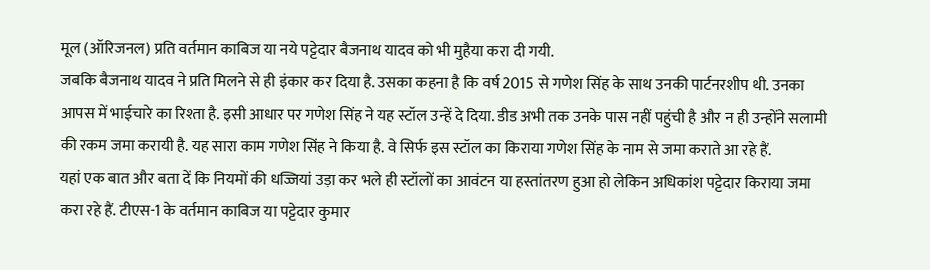मूल (ऑरिजनल) प्रति वर्तमान काबिज या नये पट्टेदार बैजनाथ यादव को भी मुहैया करा दी गयी.
जबकि बैजनाथ यादव ने प्रति मिलने से ही इंकार कर दिया है. उसका कहना है कि वर्ष 2015 से गणेश सिंह के साथ उनकी पार्टनरशीप थी. उनका आपस में भाईचारे का रिश्ता है. इसी आधार पर गणेश सिंह ने यह स्टॉल उन्हें दे दिया. डीड अभी तक उनके पास नहीं पहुंची है और न ही उन्होंने सलामी की रकम जमा करायी है. यह सारा काम गणेश सिंह ने किया है. वे सिर्फ इस स्टॉल का किराया गणेश सिंह के नाम से जमा कराते आ रहे हैं.
यहां एक बात और बता दें कि नियमों की धज्जियां उड़ा कर भले ही स्टॉलों का आवंटन या हस्तांतरण हुआ हो लेकिन अधिकांश पट्टेदार किराया जमा करा रहे हैं. टीएस-1 के वर्तमान काबिज या पट्टेदार कुमार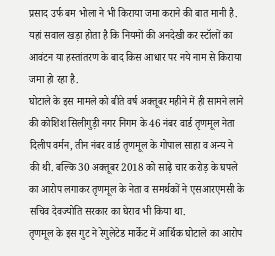प्रसाद उर्फ बम भोला ने भी किराया जमा कराने की बात मानी है. यहां सवाल खड़ा होता है कि नियमों की अनदेखी कर स्टॉलों का आवंटन या हस्तांतरण के बाद किस आधार पर नये नाम से किराया जमा हो रहा है.
घोटाले के इस मामले को बीते वर्ष अक्तूबर महीने में ही सामने लाने की कोशिश सिलीगुड़ी नगर निगम के 46 नंबर वार्ड तृणमूल नेता दिलीप वर्मन, तीन नंबर वार्ड तृणमूल के गोपाल साहा व अन्य ने की थी. बल्कि 30 अक्तूबर 2018 को साढ़े चार करोड़ के घपले का आरोप लगाकर तृणमूल के नेता व समर्थकों ने एसआरएमसी के सचिव देवज्योति सरकार का घेराव भी किया था.
तृणमूल के इस गुट ने रेगुलेटेड मार्केट में आर्थिक घोटाले का आरोप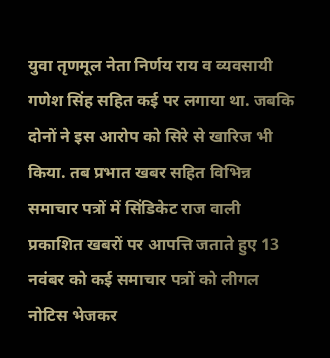युवा तृणमूल नेता निर्णय राय व व्यवसायी गणेश सिंह सहित कई पर लगाया था. जबकि दोनों ने इस आरोप को सिरे से खारिज भी किया. तब प्रभात खबर सहित विभिन्न समाचार पत्रों में सिंडिकेट राज वाली प्रकाशित खबरों पर आपत्ति जताते हुए 13 नवंबर को कई समाचार पत्रों को लीगल नोटिस भेजकर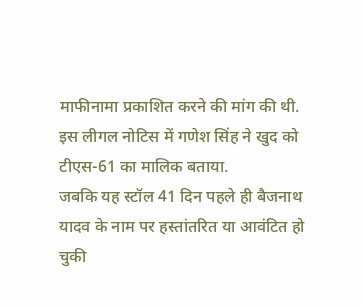माफीनामा प्रकाशित करने की मांग की थी. इस लीगल नोटिस में गणेश सिंह ने खुद को टीएस-61 का मालिक बताया.
जबकि यह स्टॉल 41 दिन पहले ही बैजनाथ यादव के नाम पर हस्तांतरित या आवंटित हो चुकी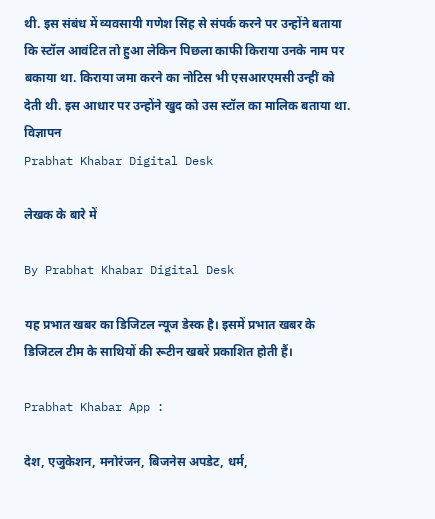थी. इस संबंध में व्यवसायी गणेश सिंह से संपर्क करने पर उन्होंने बताया कि स्टॉल आवंटित तो हुआ लेकिन पिछला काफी किराया उनके नाम पर बकाया था. किराया जमा करने का नोटिस भी एसआरएमसी उन्हीं को देती थी. इस आधार पर उन्होंने खुद को उस स्टॉल का मालिक बताया था.
विज्ञापन
Prabhat Khabar Digital Desk

लेखक के बारे में

By Prabhat Khabar Digital Desk

यह प्रभात खबर का डिजिटल न्यूज डेस्क है। इसमें प्रभात खबर के डिजिटल टीम के साथियों की रूटीन खबरें प्रकाशित होती हैं।

Prabhat Khabar App :

देश, एजुकेशन, मनोरंजन, बिजनेस अपडेट, धर्म,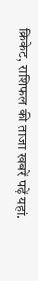क्रिकेट, राशिफल की ताजा खबरें पढ़ें यहां.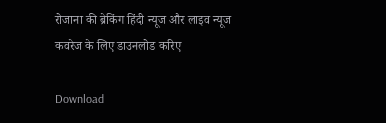रोजाना की ब्रेकिंग हिंदी न्यूज और लाइव न्यूज कवरेज के लिए डाउनलोड करिए

Download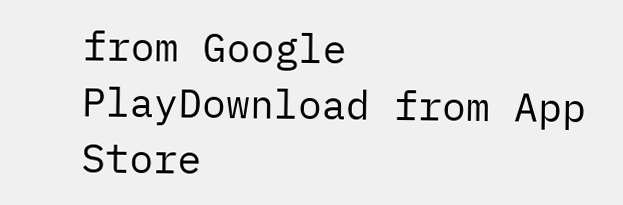from Google PlayDownload from App Store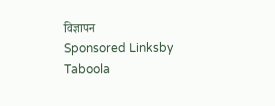विज्ञापन
Sponsored Linksby Taboola